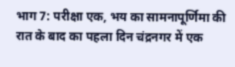भाग 7: परीक्षा एक, भय का सामनापूर्णिमा की रात के बाद का पहला दिन चंद्रनगर में एक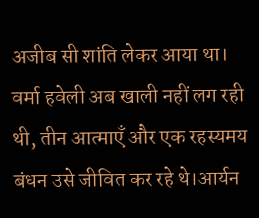अजीब सी शांति लेकर आया था। वर्मा हवेली अब खाली नहीं लग रही थी, तीन आत्माएँ और एक रहस्यमय बंधन उसे जीवित कर रहे थे।आर्यन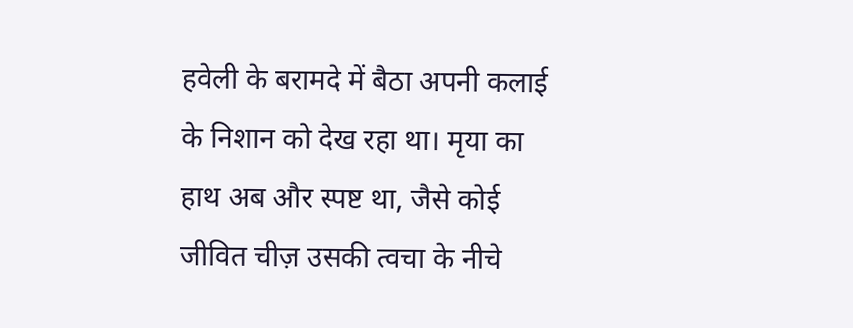हवेली के बरामदे में बैठा अपनी कलाई के निशान को देख रहा था। मृया का हाथ अब और स्पष्ट था, जैसे कोई जीवित चीज़ उसकी त्वचा के नीचे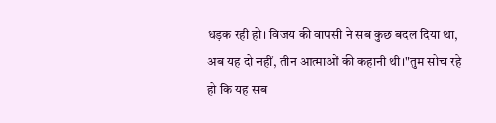धड़क रही हो। विजय की वापसी ने सब कुछ बदल दिया था, अब यह दो नहीं, तीन आत्माओं की कहानी थी।"तुम सोच रहे हो कि यह सब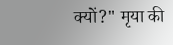क्यों?" मृया की